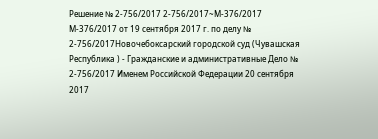Решение № 2-756/2017 2-756/2017~М-376/2017 М-376/2017 от 19 сентября 2017 г. по делу № 2-756/2017Новочебоксарский городской суд (Чувашская Республика ) - Гражданские и административные Дело № 2-756/2017 Именем Российской Федерации 20 сентября 2017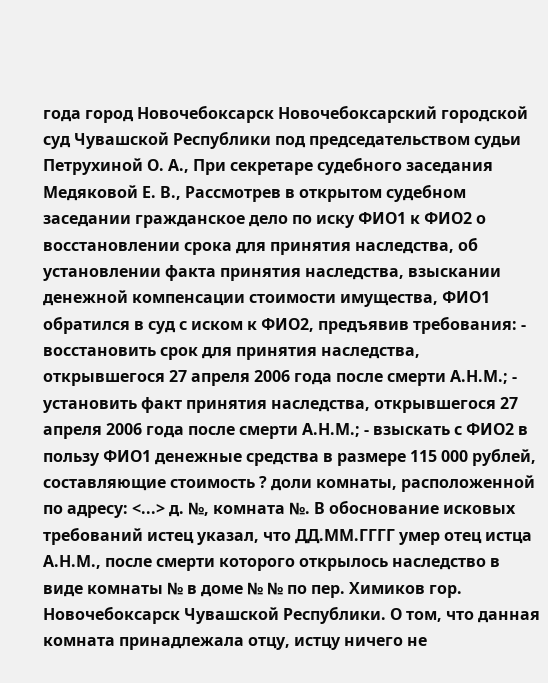года город Новочебоксарск Новочебоксарский городской суд Чувашской Республики под председательством судьи Петрухиной О. А., При секретаре судебного заседания Медяковой Е. В., Рассмотрев в открытом судебном заседании гражданское дело по иску ФИО1 к ФИО2 о восстановлении срока для принятия наследства, об установлении факта принятия наследства, взыскании денежной компенсации стоимости имущества, ФИО1 обратился в суд с иском к ФИО2, предъявив требования: - восстановить срок для принятия наследства, открывшегося 27 апреля 2006 года после смерти А.Н.М.; - установить факт принятия наследства, открывшегося 27 апреля 2006 года после смерти А.Н.М.; - взыскать с ФИО2 в пользу ФИО1 денежные средства в размере 115 000 рублей, составляющие стоимость ? доли комнаты, расположенной по адресу: <...> д. №, комната №. В обоснование исковых требований истец указал, что ДД.ММ.ГГГГ умер отец истца А.Н.М., после смерти которого открылось наследство в виде комнаты № в доме № № по пер. Химиков гор. Новочебоксарск Чувашской Республики. О том, что данная комната принадлежала отцу, истцу ничего не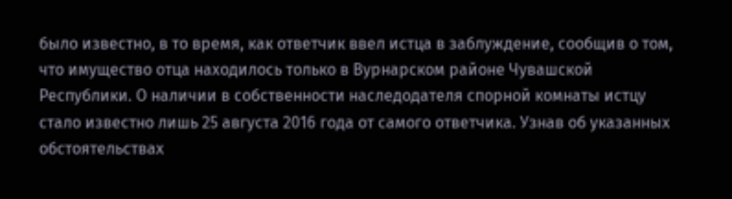было известно, в то время, как ответчик ввел истца в заблуждение, сообщив о том, что имущество отца находилось только в Вурнарском районе Чувашской Республики. О наличии в собственности наследодателя спорной комнаты истцу стало известно лишь 25 августа 2016 года от самого ответчика. Узнав об указанных обстоятельствах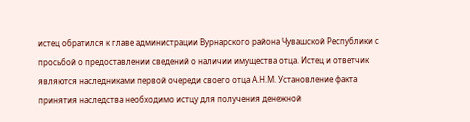истец обратился к главе администрации Вурнарского района Чувашской Республики с просьбой о предоставлении сведений о наличии имущества отца. Истец и ответчик являются наследниками первой очереди своего отца А.Н.М. Установление факта принятия наследства необходимо истцу для получения денежной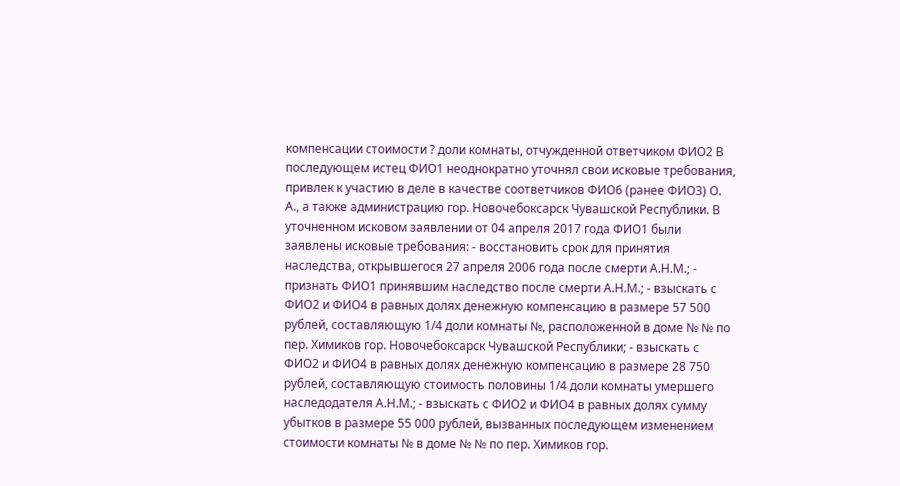компенсации стоимости ? доли комнаты, отчужденной ответчиком ФИО2 В последующем истец ФИО1 неоднократно уточнял свои исковые требования, привлек к участию в деле в качестве соответчиков ФИО6 (ранее ФИО3) О. А., а также администрацию гор. Новочебоксарск Чувашской Республики. В уточненном исковом заявлении от 04 апреля 2017 года ФИО1 были заявлены исковые требования: - восстановить срок для принятия наследства, открывшегося 27 апреля 2006 года после смерти А.Н.М.; - признать ФИО1 принявшим наследство после смерти А.Н.М.; - взыскать с ФИО2 и ФИО4 в равных долях денежную компенсацию в размере 57 500 рублей, составляющую 1/4 доли комнаты №, расположенной в доме № № по пер. Химиков гор. Новочебоксарск Чувашской Республики; - взыскать с ФИО2 и ФИО4 в равных долях денежную компенсацию в размере 28 750 рублей, составляющую стоимость половины 1/4 доли комнаты умершего наследодателя А.Н.М.; - взыскать с ФИО2 и ФИО4 в равных долях сумму убытков в размере 55 000 рублей, вызванных последующем изменением стоимости комнаты № в доме № № по пер. Химиков гор.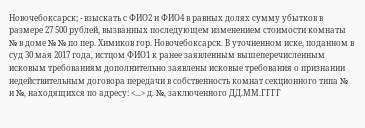Новочебоксарск; - взыскать с ФИО2 и ФИО4 в равных долях сумму убытков в размере 27 500 рублей, вызванных последующем изменением стоимости комнаты № в доме № № по пер. Химиков гор. Новочебоксарск. В уточненном иске, поданном в суд 30 мая 2017 года, истцом ФИО1 к ранее заявленным вышеперечисленным исковым требованиям дополнительно заявлены исковые требования о признании недействительным договора передачи в собственность комнат секционного типа № и №, находящихся по адресу: <...> д. №, заключенного ДД.ММ.ГГГГ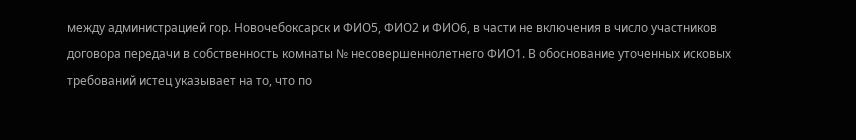между администрацией гор. Новочебоксарск и ФИО5, ФИО2 и ФИО6, в части не включения в число участников договора передачи в собственность комнаты № несовершеннолетнего ФИО1. В обоснование уточенных исковых требований истец указывает на то, что по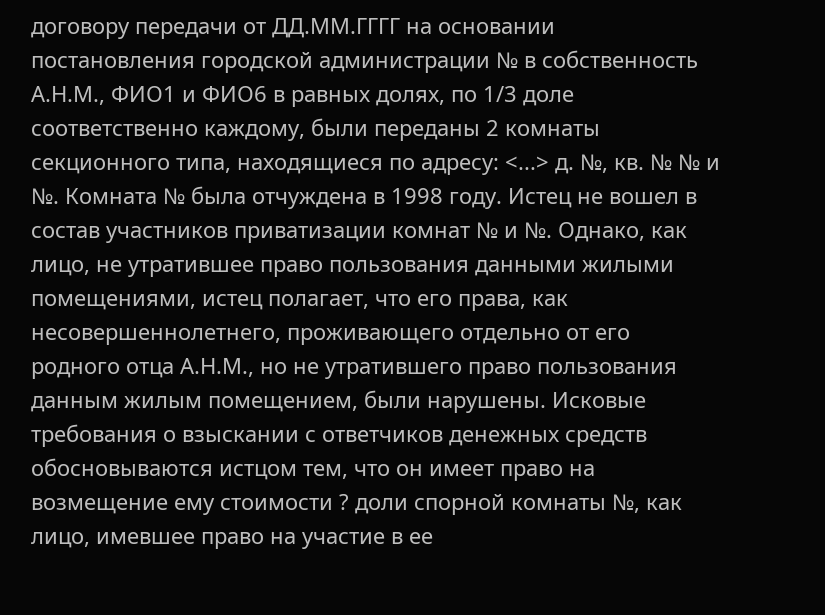договору передачи от ДД.ММ.ГГГГ на основании постановления городской администрации № в собственность А.Н.М., ФИО1 и ФИО6 в равных долях, по 1/3 доле соответственно каждому, были переданы 2 комнаты секционного типа, находящиеся по адресу: <...> д. №, кв. № № и №. Комната № была отчуждена в 1998 году. Истец не вошел в состав участников приватизации комнат № и №. Однако, как лицо, не утратившее право пользования данными жилыми помещениями, истец полагает, что его права, как несовершеннолетнего, проживающего отдельно от его родного отца А.Н.М., но не утратившего право пользования данным жилым помещением, были нарушены. Исковые требования о взыскании с ответчиков денежных средств обосновываются истцом тем, что он имеет право на возмещение ему стоимости ? доли спорной комнаты №, как лицо, имевшее право на участие в ее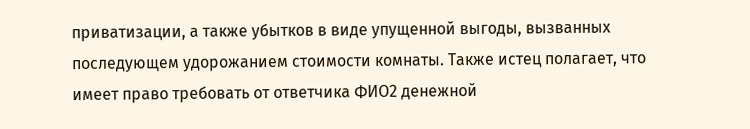приватизации, а также убытков в виде упущенной выгоды, вызванных последующем удорожанием стоимости комнаты. Также истец полагает, что имеет право требовать от ответчика ФИО2 денежной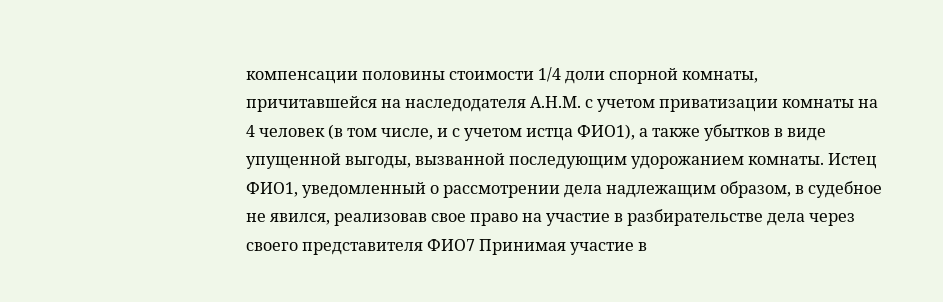компенсации половины стоимости 1/4 доли спорной комнаты, причитавшейся на наследодателя А.Н.М. с учетом приватизации комнаты на 4 человек (в том числе, и с учетом истца ФИО1), а также убытков в виде упущенной выгоды, вызванной последующим удорожанием комнаты. Истец ФИО1, уведомленный о рассмотрении дела надлежащим образом, в судебное не явился, реализовав свое право на участие в разбирательстве дела через своего представителя ФИО7 Принимая участие в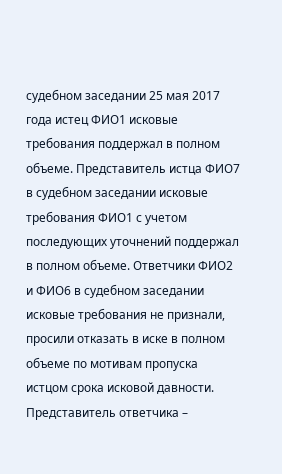судебном заседании 25 мая 2017 года истец ФИО1 исковые требования поддержал в полном объеме. Представитель истца ФИО7 в судебном заседании исковые требования ФИО1 с учетом последующих уточнений поддержал в полном объеме. Ответчики ФИО2 и ФИО6 в судебном заседании исковые требования не признали, просили отказать в иске в полном объеме по мотивам пропуска истцом срока исковой давности. Представитель ответчика –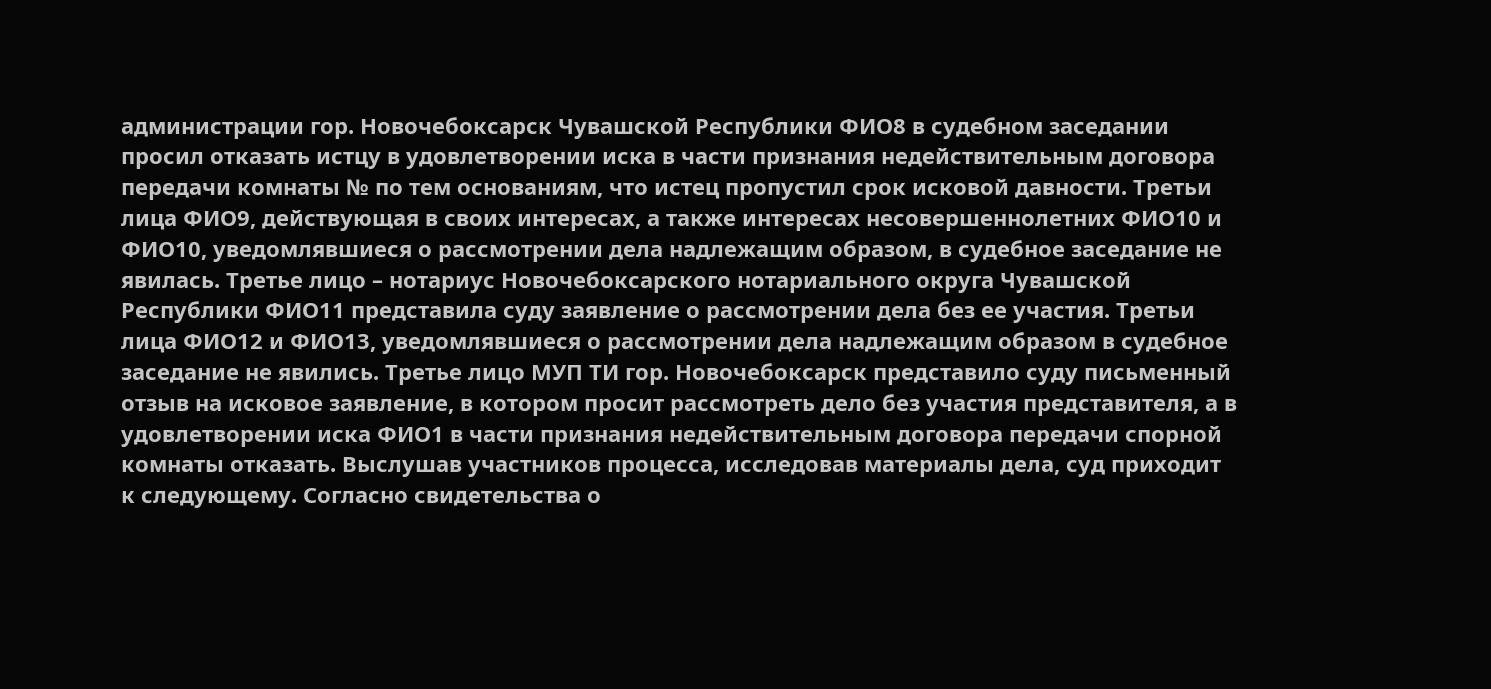администрации гор. Новочебоксарск Чувашской Республики ФИО8 в судебном заседании просил отказать истцу в удовлетворении иска в части признания недействительным договора передачи комнаты № по тем основаниям, что истец пропустил срок исковой давности. Третьи лица ФИО9, действующая в своих интересах, а также интересах несовершеннолетних ФИО10 и ФИО10, уведомлявшиеся о рассмотрении дела надлежащим образом, в судебное заседание не явилась. Третье лицо – нотариус Новочебоксарского нотариального округа Чувашской Республики ФИО11 представила суду заявление о рассмотрении дела без ее участия. Третьи лица ФИО12 и ФИО13, уведомлявшиеся о рассмотрении дела надлежащим образом в судебное заседание не явились. Третье лицо МУП ТИ гор. Новочебоксарск представило суду письменный отзыв на исковое заявление, в котором просит рассмотреть дело без участия представителя, а в удовлетворении иска ФИО1 в части признания недействительным договора передачи спорной комнаты отказать. Выслушав участников процесса, исследовав материалы дела, суд приходит к следующему. Согласно свидетельства о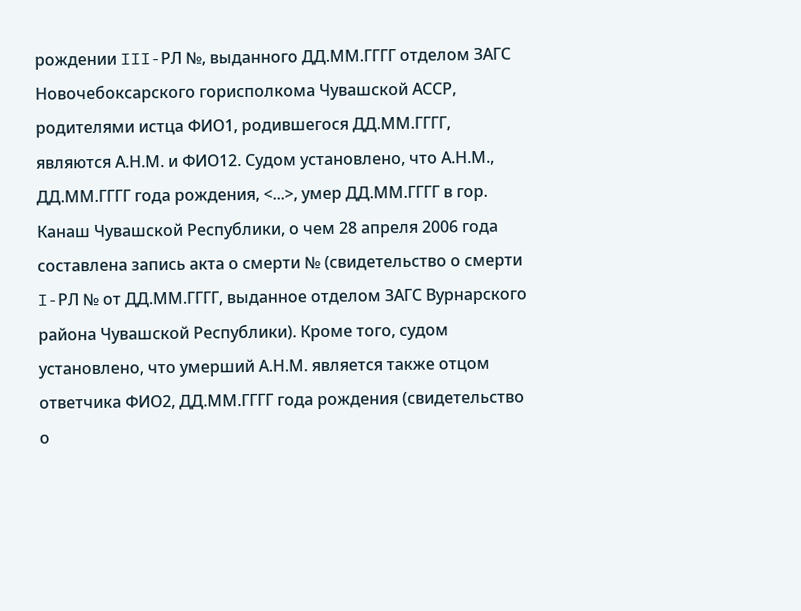рождении III-РЛ №, выданного ДД.ММ.ГГГГ отделом ЗАГС Новочебоксарского горисполкома Чувашской АССР, родителями истца ФИО1, родившегося ДД.ММ.ГГГГ, являются А.Н.М. и ФИО12. Судом установлено, что А.Н.М., ДД.ММ.ГГГГ года рождения, <...>, умер ДД.ММ.ГГГГ в гор. Канаш Чувашской Республики, о чем 28 апреля 2006 года составлена запись акта о смерти № (свидетельство о смерти I-РЛ № от ДД.ММ.ГГГГ, выданное отделом ЗАГС Вурнарского района Чувашской Республики). Кроме того, судом установлено, что умерший А.Н.М. является также отцом ответчика ФИО2, ДД.ММ.ГГГГ года рождения (свидетельство о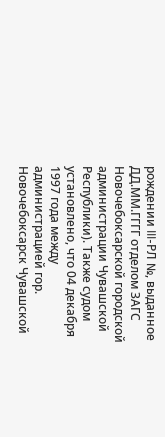рождении III-РЛ №, выданное ДД.ММ.ГГГГ отделом ЗАГС Новочебоксарской городской администрации Чувашской Республики). Также судом установлено, что 04 декабря 1997 года между администрацией гор. Новочебоксарск Чувашской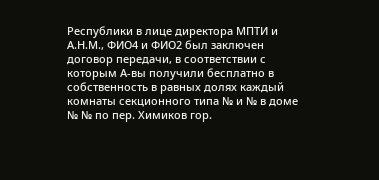Республики в лице директора МПТИ и А.Н.М., ФИО4 и ФИО2 был заключен договор передачи, в соответствии с которым А-вы получили бесплатно в собственность в равных долях каждый комнаты секционного типа № и № в доме № № по пер. Химиков гор.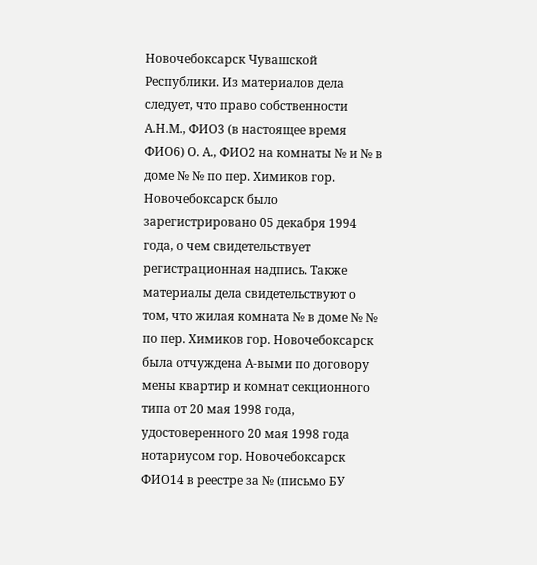Новочебоксарск Чувашской Республики. Из материалов дела следует, что право собственности А.Н.М., ФИО3 (в настоящее время ФИО6) О. А., ФИО2 на комнаты № и № в доме № № по пер. Химиков гор. Новочебоксарск было зарегистрировано 05 декабря 1994 года, о чем свидетельствует регистрационная надпись. Также материалы дела свидетельствуют о том, что жилая комната № в доме № № по пер. Химиков гор. Новочебоксарск была отчуждена А-выми по договору мены квартир и комнат секционного типа от 20 мая 1998 года, удостоверенного 20 мая 1998 года нотариусом гор. Новочебоксарск ФИО14 в реестре за № (письмо БУ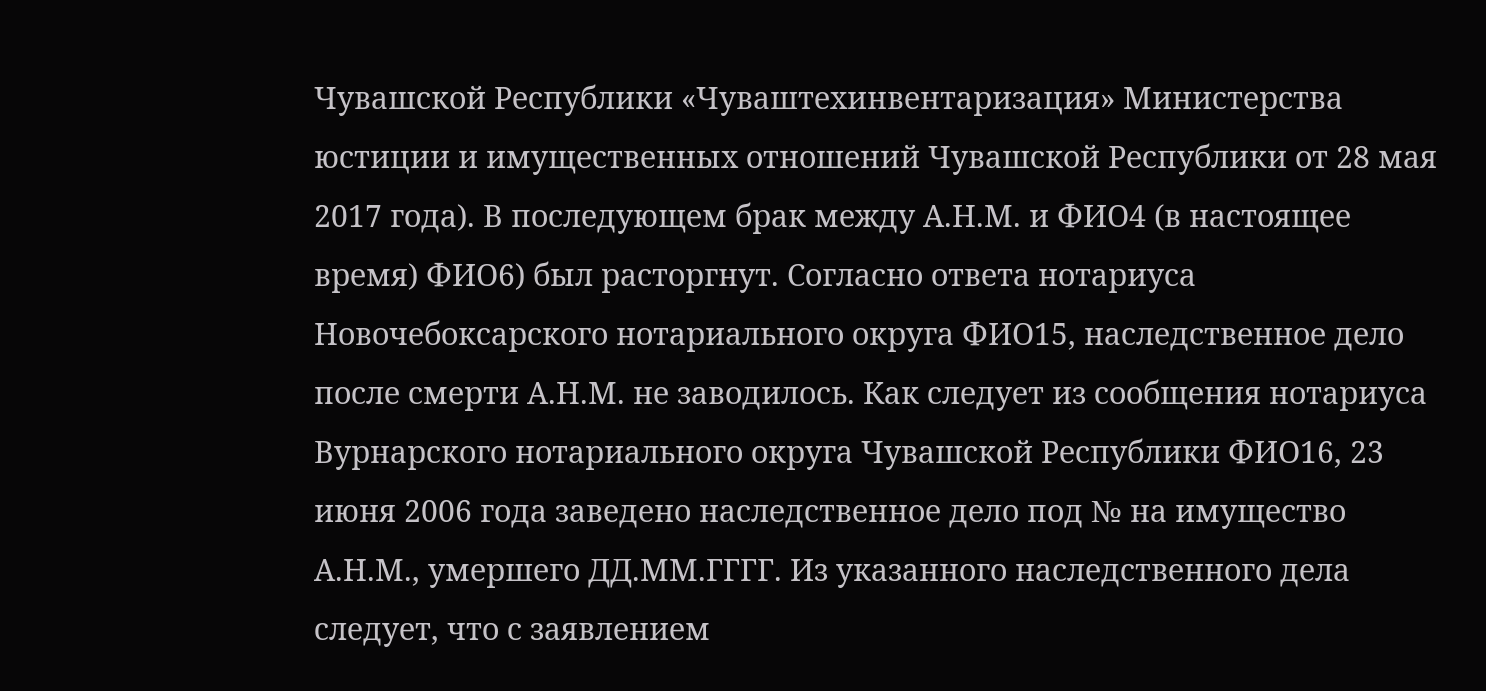Чувашской Республики «Чуваштехинвентаризация» Министерства юстиции и имущественных отношений Чувашской Республики от 28 мая 2017 года). В последующем брак между А.Н.М. и ФИО4 (в настоящее время) ФИО6) был расторгнут. Согласно ответа нотариуса Новочебоксарского нотариального округа ФИО15, наследственное дело после смерти А.Н.М. не заводилось. Как следует из сообщения нотариуса Вурнарского нотариального округа Чувашской Республики ФИО16, 23 июня 2006 года заведено наследственное дело под № на имущество А.Н.М., умершего ДД.ММ.ГГГГ. Из указанного наследственного дела следует, что с заявлением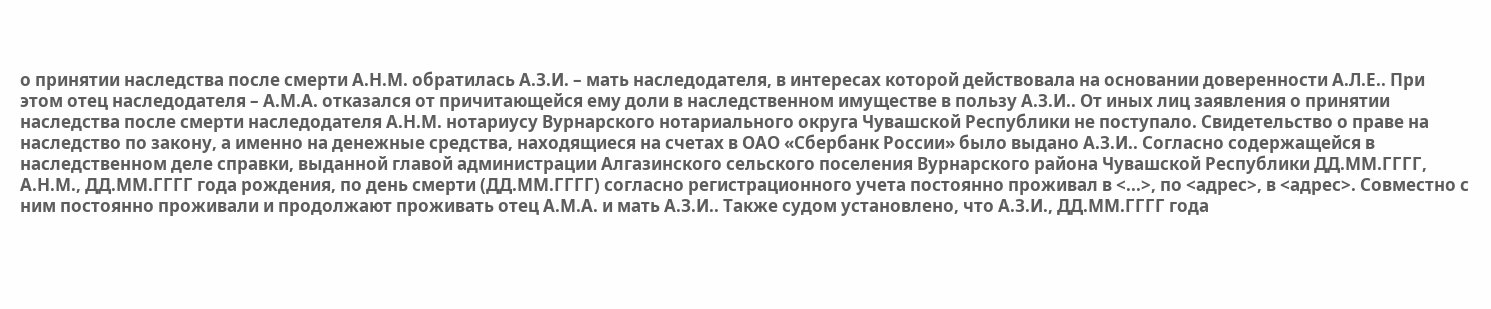о принятии наследства после смерти А.Н.М. обратилась А.З.И. – мать наследодателя, в интересах которой действовала на основании доверенности А.Л.Е.. При этом отец наследодателя – А.М.А. отказался от причитающейся ему доли в наследственном имуществе в пользу А.З.И.. От иных лиц заявления о принятии наследства после смерти наследодателя А.Н.М. нотариусу Вурнарского нотариального округа Чувашской Республики не поступало. Свидетельство о праве на наследство по закону, а именно на денежные средства, находящиеся на счетах в ОАО «Сбербанк России» было выдано А.З.И.. Согласно содержащейся в наследственном деле справки, выданной главой администрации Алгазинского сельского поселения Вурнарского района Чувашской Республики ДД.ММ.ГГГГ, А.Н.М., ДД.ММ.ГГГГ года рождения, по день смерти (ДД.ММ.ГГГГ) согласно регистрационного учета постоянно проживал в <...>, по <адрес>, в <адрес>. Совместно с ним постоянно проживали и продолжают проживать отец А.М.А. и мать А.З.И.. Также судом установлено, что А.З.И., ДД.ММ.ГГГГ года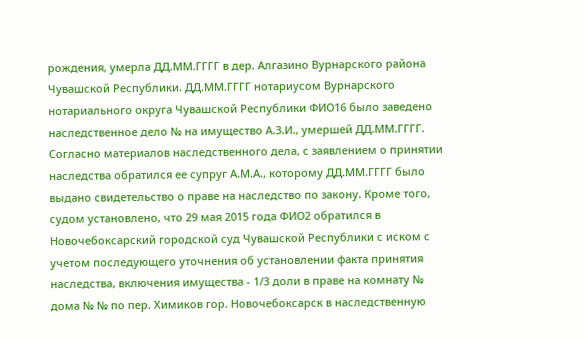рождения, умерла ДД.ММ.ГГГГ в дер. Алгазино Вурнарского района Чувашской Республики. ДД.ММ.ГГГГ нотариусом Вурнарского нотариального округа Чувашской Республики ФИО16 было заведено наследственное дело № на имущество А.З.И., умершей ДД.ММ.ГГГГ. Согласно материалов наследственного дела, с заявлением о принятии наследства обратился ее супруг А.М.А., которому ДД.ММ.ГГГГ было выдано свидетельство о праве на наследство по закону. Кроме того, судом установлено, что 29 мая 2015 года ФИО2 обратился в Новочебоксарский городской суд Чувашской Республики с иском с учетом последующего уточнения об установлении факта принятия наследства, включения имущества - 1/3 доли в праве на комнату № дома № № по пер. Химиков гор. Новочебоксарск в наследственную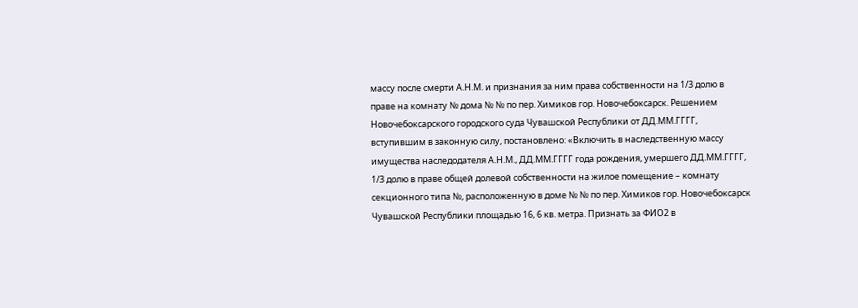массу после смерти А.Н.М. и признания за ним права собственности на 1/3 долю в праве на комнату № дома № № по пер. Химиков гор. Новочебоксарск. Решением Новочебоксарского городского суда Чувашской Республики от ДД.ММ.ГГГГ, вступившим в законную силу, постановлено: «Включить в наследственную массу имущества наследодателя А.Н.М., ДД.ММ.ГГГГ года рождения, умершего ДД.ММ.ГГГГ, 1/3 долю в праве общей долевой собственности на жилое помещение – комнату секционного типа №, расположенную в доме № № по пер. Химиков гор. Новочебоксарск Чувашской Республики площадью 16, 6 кв. метра. Признать за ФИО2 в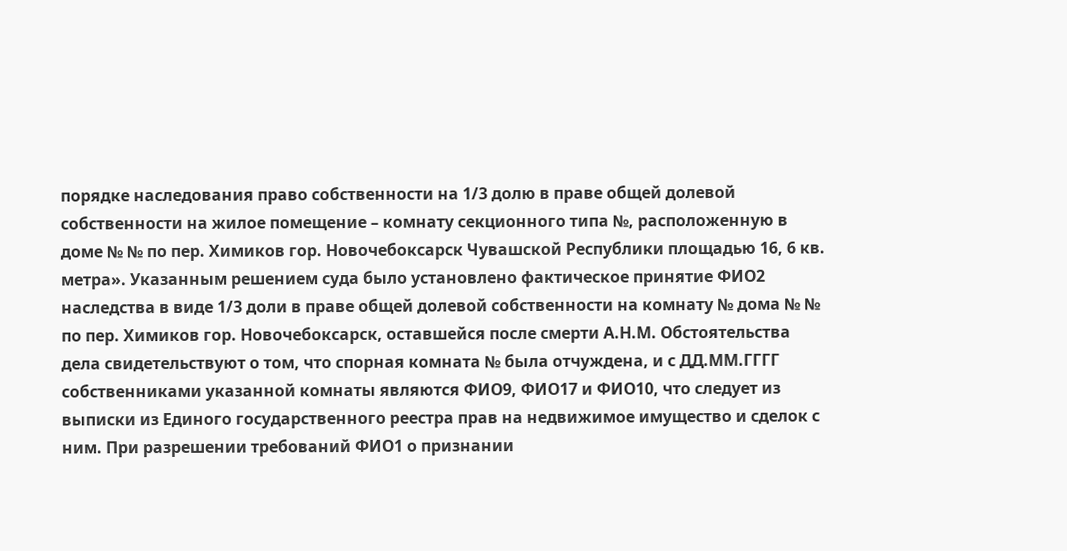порядке наследования право собственности на 1/3 долю в праве общей долевой собственности на жилое помещение – комнату секционного типа №, расположенную в доме № № по пер. Химиков гор. Новочебоксарск Чувашской Республики площадью 16, 6 кв. метра». Указанным решением суда было установлено фактическое принятие ФИО2 наследства в виде 1/3 доли в праве общей долевой собственности на комнату № дома № № по пер. Химиков гор. Новочебоксарск, оставшейся после смерти А.Н.М. Обстоятельства дела свидетельствуют о том, что спорная комната № была отчуждена, и с ДД.ММ.ГГГГ собственниками указанной комнаты являются ФИО9, ФИО17 и ФИО10, что следует из выписки из Единого государственного реестра прав на недвижимое имущество и сделок с ним. При разрешении требований ФИО1 о признании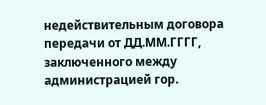недействительным договора передачи от ДД.ММ.ГГГГ, заключенного между администрацией гор.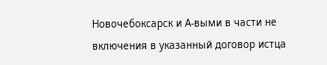Новочебоксарск и А-выми в части не включения в указанный договор истца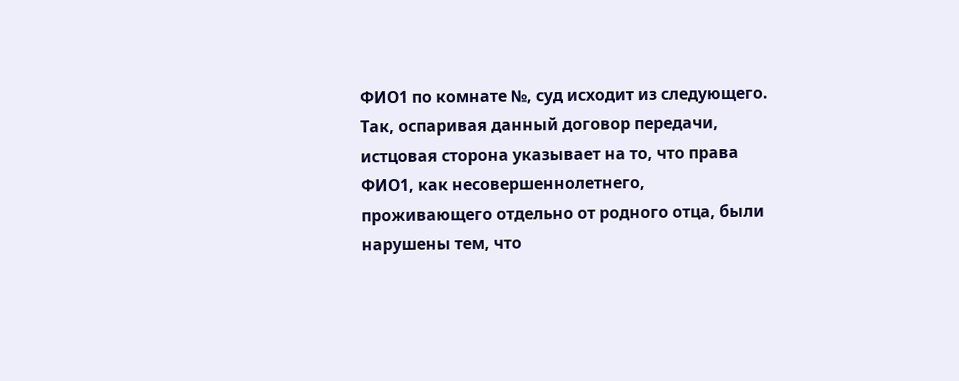ФИО1 по комнате №, суд исходит из следующего. Так, оспаривая данный договор передачи, истцовая сторона указывает на то, что права ФИО1, как несовершеннолетнего, проживающего отдельно от родного отца, были нарушены тем, что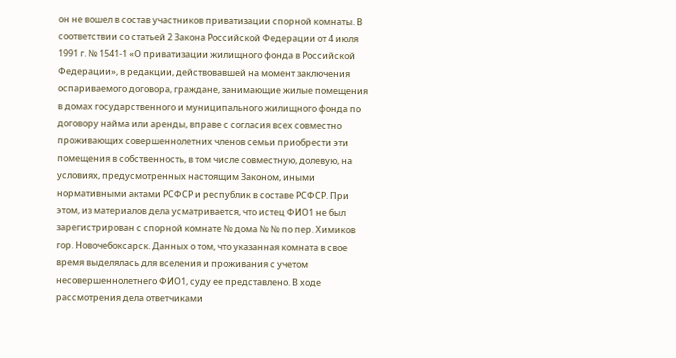он не вошел в состав участников приватизации спорной комнаты. В соответствии со статьей 2 Закона Российской Федерации от 4 июля 1991 г. № 1541-1 «О приватизации жилищного фонда в Российской Федерации», в редакции, действовавшей на момент заключения оспариваемого договора, граждане, занимающие жилые помещения в домах государственного и муниципального жилищного фонда по договору найма или аренды, вправе с согласия всех совместно проживающих совершеннолетних членов семьи приобрести эти помещения в собственность, в том числе совместную, долевую, на условиях, предусмотренных настоящим Законом, иными нормативными актами РСФСР и республик в составе РСФСР. При этом, из материалов дела усматривается, что истец ФИО1 не был зарегистрирован с спорной комнате № дома № № по пер. Химиков гор. Новочебоксарск. Данных о том, что указанная комната в свое время выделялась для вселения и проживания с учетом несовершеннолетнего ФИО1, суду ее представлено. В ходе рассмотрения дела ответчиками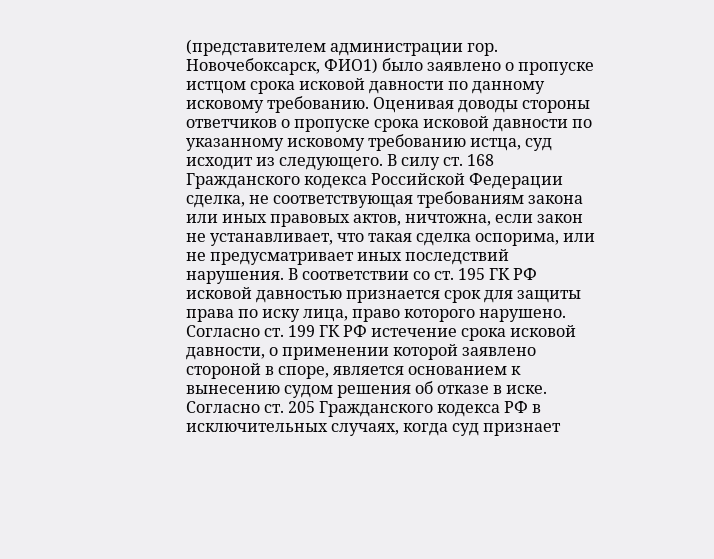(представителем администрации гор. Новочебоксарск, ФИО1) было заявлено о пропуске истцом срока исковой давности по данному исковому требованию. Оценивая доводы стороны ответчиков о пропуске срока исковой давности по указанному исковому требованию истца, суд исходит из следующего. В силу ст. 168 Гражданского кодекса Российской Федерации сделка, не соответствующая требованиям закона или иных правовых актов, ничтожна, если закон не устанавливает, что такая сделка оспорима, или не предусматривает иных последствий нарушения. В соответствии со ст. 195 ГК РФ исковой давностью признается срок для защиты права по иску лица, право которого нарушено. Согласно ст. 199 ГК РФ истечение срока исковой давности, о применении которой заявлено стороной в споре, является основанием к вынесению судом решения об отказе в иске. Согласно ст. 205 Гражданского кодекса РФ в исключительных случаях, когда суд признает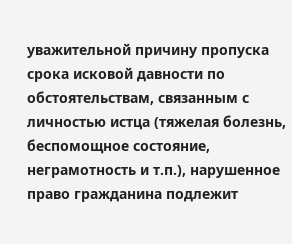уважительной причину пропуска срока исковой давности по обстоятельствам, связанным с личностью истца (тяжелая болезнь, беспомощное состояние, неграмотность и т.п.), нарушенное право гражданина подлежит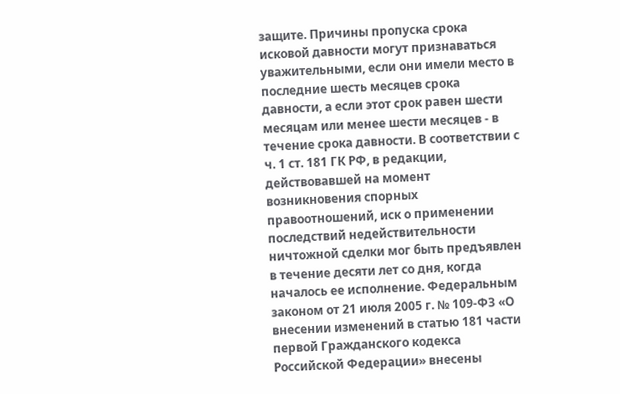защите. Причины пропуска срока исковой давности могут признаваться уважительными, если они имели место в последние шесть месяцев срока давности, а если этот срок равен шести месяцам или менее шести месяцев - в течение срока давности. В соответствии с ч. 1 ст. 181 ГК РФ, в редакции, действовавшей на момент возникновения спорных правоотношений, иск о применении последствий недействительности ничтожной сделки мог быть предъявлен в течение десяти лет со дня, когда началось ее исполнение. Федеральным законом от 21 июля 2005 г. № 109-ФЗ «О внесении изменений в статью 181 части первой Гражданского кодекса Российской Федерации» внесены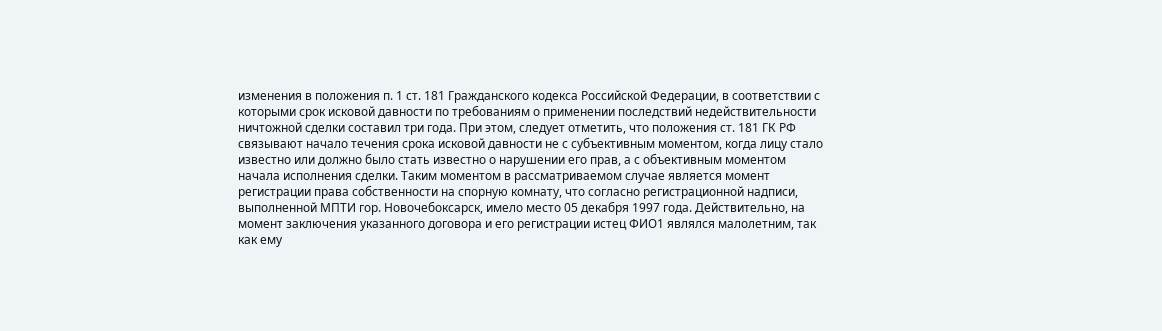изменения в положения п. 1 ст. 181 Гражданского кодекса Российской Федерации, в соответствии с которыми срок исковой давности по требованиям о применении последствий недействительности ничтожной сделки составил три года. При этом, следует отметить, что положения ст. 181 ГК РФ связывают начало течения срока исковой давности не с субъективным моментом, когда лицу стало известно или должно было стать известно о нарушении его прав, а с объективным моментом начала исполнения сделки. Таким моментом в рассматриваемом случае является момент регистрации права собственности на спорную комнату, что согласно регистрационной надписи, выполненной МПТИ гор. Новочебоксарск, имело место 05 декабря 1997 года. Действительно, на момент заключения указанного договора и его регистрации истец ФИО1 являлся малолетним, так как ему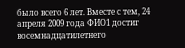было всего 6 лет. Вместе с тем, 24 апреля 2009 года ФИО1 достиг восемнадцатилетнего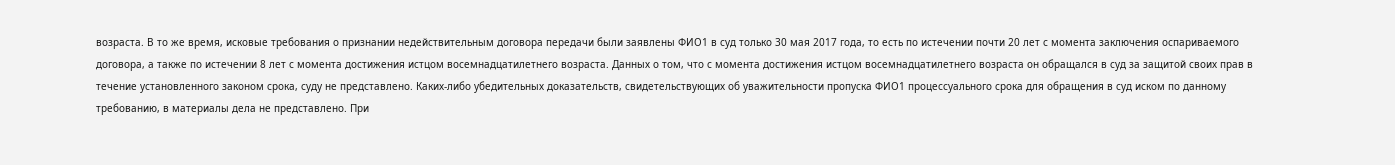возраста. В то же время, исковые требования о признании недействительным договора передачи были заявлены ФИО1 в суд только 30 мая 2017 года, то есть по истечении почти 20 лет с момента заключения оспариваемого договора, а также по истечении 8 лет с момента достижения истцом восемнадцатилетнего возраста. Данных о том, что с момента достижения истцом восемнадцатилетнего возраста он обращался в суд за защитой своих прав в течение установленного законом срока, суду не представлено. Каких-либо убедительных доказательств, свидетельствующих об уважительности пропуска ФИО1 процессуального срока для обращения в суд иском по данному требованию, в материалы дела не представлено. При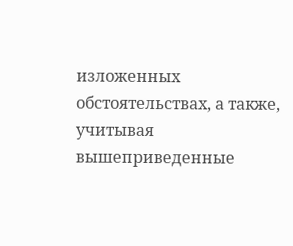изложенных обстоятельствах, а также, учитывая вышеприведенные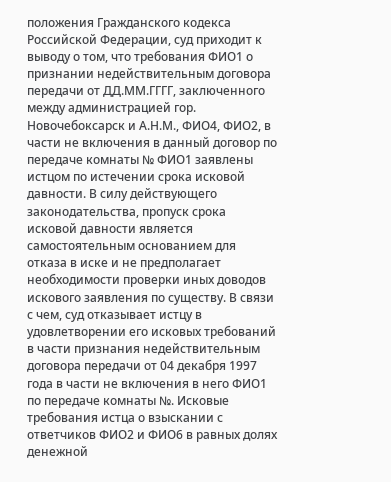положения Гражданского кодекса Российской Федерации, суд приходит к выводу о том, что требования ФИО1 о признании недействительным договора передачи от ДД.ММ.ГГГГ, заключенного между администрацией гор. Новочебоксарск и А.Н.М., ФИО4, ФИО2, в части не включения в данный договор по передаче комнаты № ФИО1 заявлены истцом по истечении срока исковой давности. В силу действующего законодательства, пропуск срока исковой давности является самостоятельным основанием для отказа в иске и не предполагает необходимости проверки иных доводов искового заявления по существу. В связи с чем, суд отказывает истцу в удовлетворении его исковых требований в части признания недействительным договора передачи от 04 декабря 1997 года в части не включения в него ФИО1 по передаче комнаты №. Исковые требования истца о взыскании с ответчиков ФИО2 и ФИО6 в равных долях денежной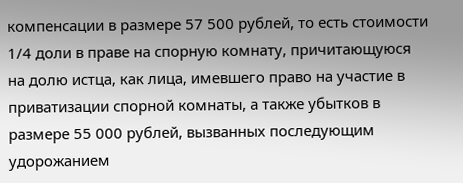компенсации в размере 57 500 рублей, то есть стоимости 1/4 доли в праве на спорную комнату, причитающуюся на долю истца, как лица, имевшего право на участие в приватизации спорной комнаты, а также убытков в размере 55 000 рублей, вызванных последующим удорожанием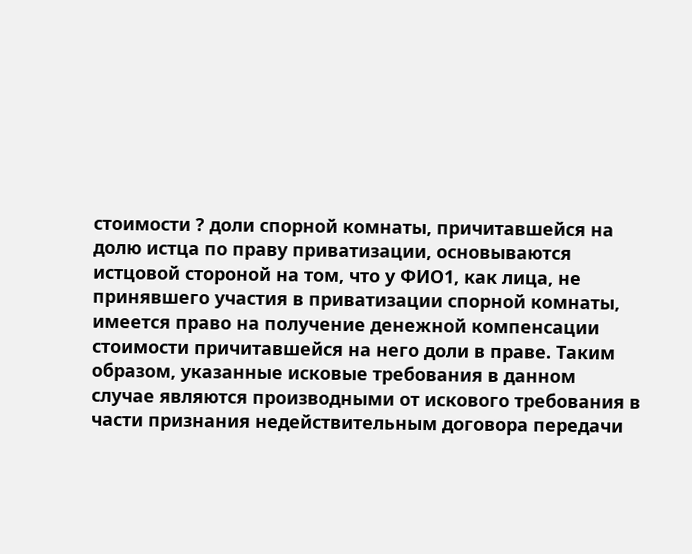стоимости ? доли спорной комнаты, причитавшейся на долю истца по праву приватизации, основываются истцовой стороной на том, что у ФИО1, как лица, не принявшего участия в приватизации спорной комнаты, имеется право на получение денежной компенсации стоимости причитавшейся на него доли в праве. Таким образом, указанные исковые требования в данном случае являются производными от искового требования в части признания недействительным договора передачи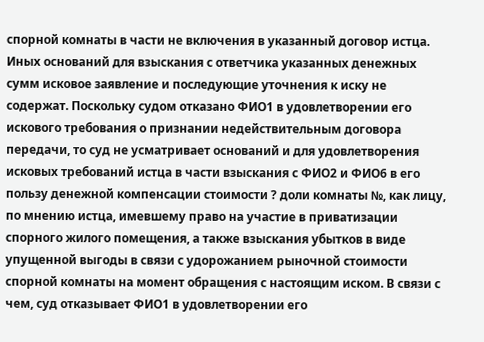спорной комнаты в части не включения в указанный договор истца. Иных оснований для взыскания с ответчика указанных денежных сумм исковое заявление и последующие уточнения к иску не содержат. Поскольку судом отказано ФИО1 в удовлетворении его искового требования о признании недействительным договора передачи, то суд не усматривает оснований и для удовлетворения исковых требований истца в части взыскания с ФИО2 и ФИО6 в его пользу денежной компенсации стоимости ? доли комнаты №, как лицу, по мнению истца, имевшему право на участие в приватизации спорного жилого помещения, а также взыскания убытков в виде упущенной выгоды в связи с удорожанием рыночной стоимости спорной комнаты на момент обращения с настоящим иском. В связи с чем, суд отказывает ФИО1 в удовлетворении его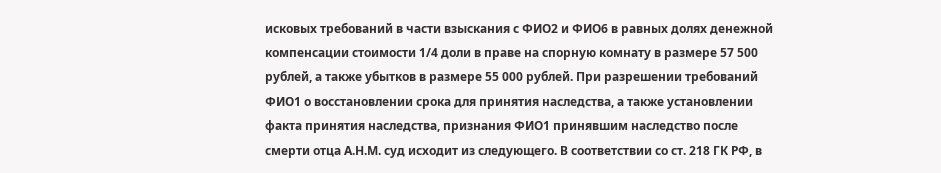исковых требований в части взыскания с ФИО2 и ФИО6 в равных долях денежной компенсации стоимости 1/4 доли в праве на спорную комнату в размере 57 500 рублей, а также убытков в размере 55 000 рублей. При разрешении требований ФИО1 о восстановлении срока для принятия наследства, а также установлении факта принятия наследства, признания ФИО1 принявшим наследство после смерти отца А.Н.М. суд исходит из следующего. В соответствии со ст. 218 ГК РФ, в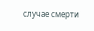случае смерти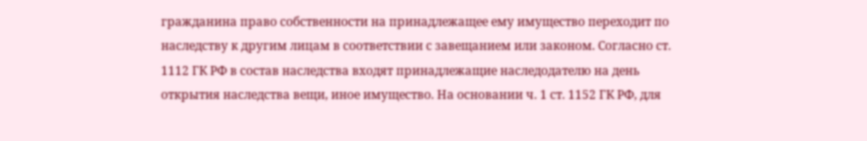гражданина право собственности на принадлежащее ему имущество переходит по наследству к другим лицам в соответствии с завещанием или законом. Согласно ст. 1112 ГК РФ в состав наследства входят принадлежащие наследодателю на день открытия наследства вещи, иное имущество. На основании ч. 1 ст. 1152 ГК РФ, для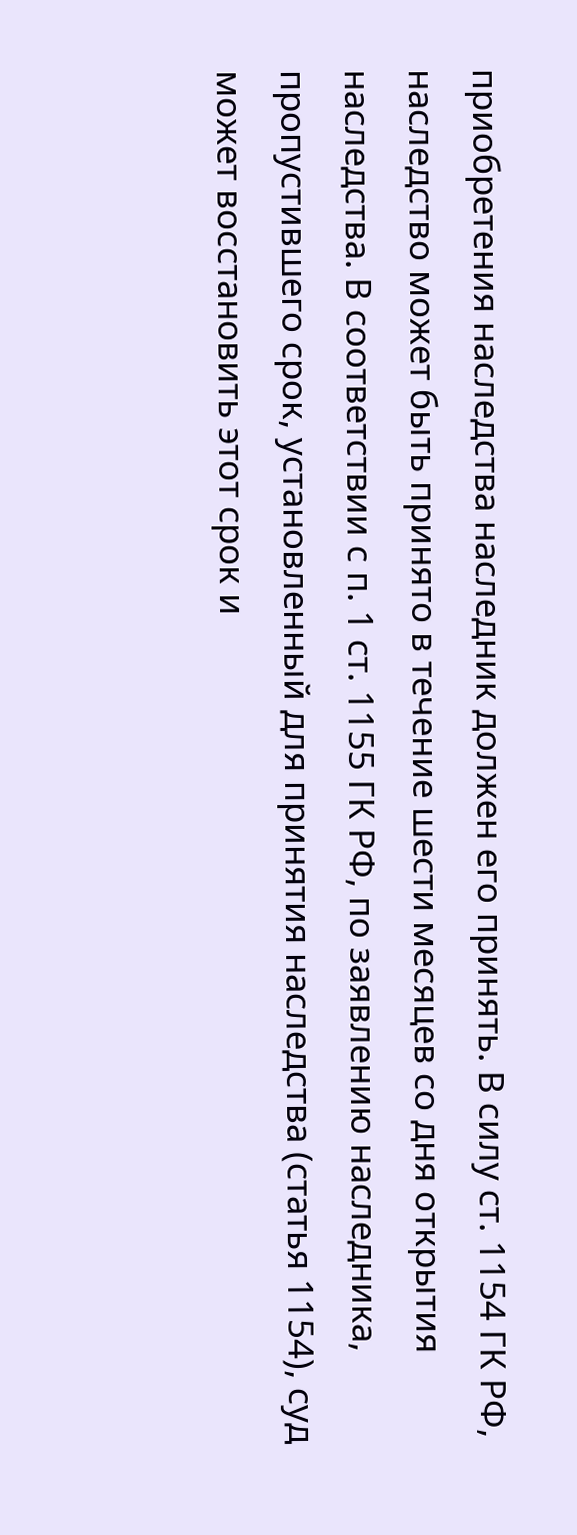приобретения наследства наследник должен его принять. В силу ст. 1154 ГК РФ, наследство может быть принято в течение шести месяцев со дня открытия наследства. В соответствии с п. 1 ст. 1155 ГК РФ, по заявлению наследника, пропустившего срок, установленный для принятия наследства (статья 1154), суд может восстановить этот срок и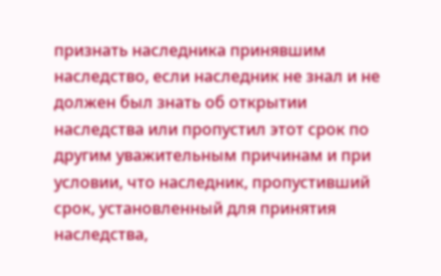признать наследника принявшим наследство, если наследник не знал и не должен был знать об открытии наследства или пропустил этот срок по другим уважительным причинам и при условии, что наследник, пропустивший срок, установленный для принятия наследства,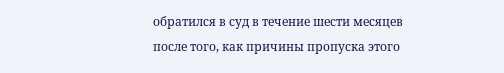обратился в суд в течение шести месяцев после того, как причины пропуска этого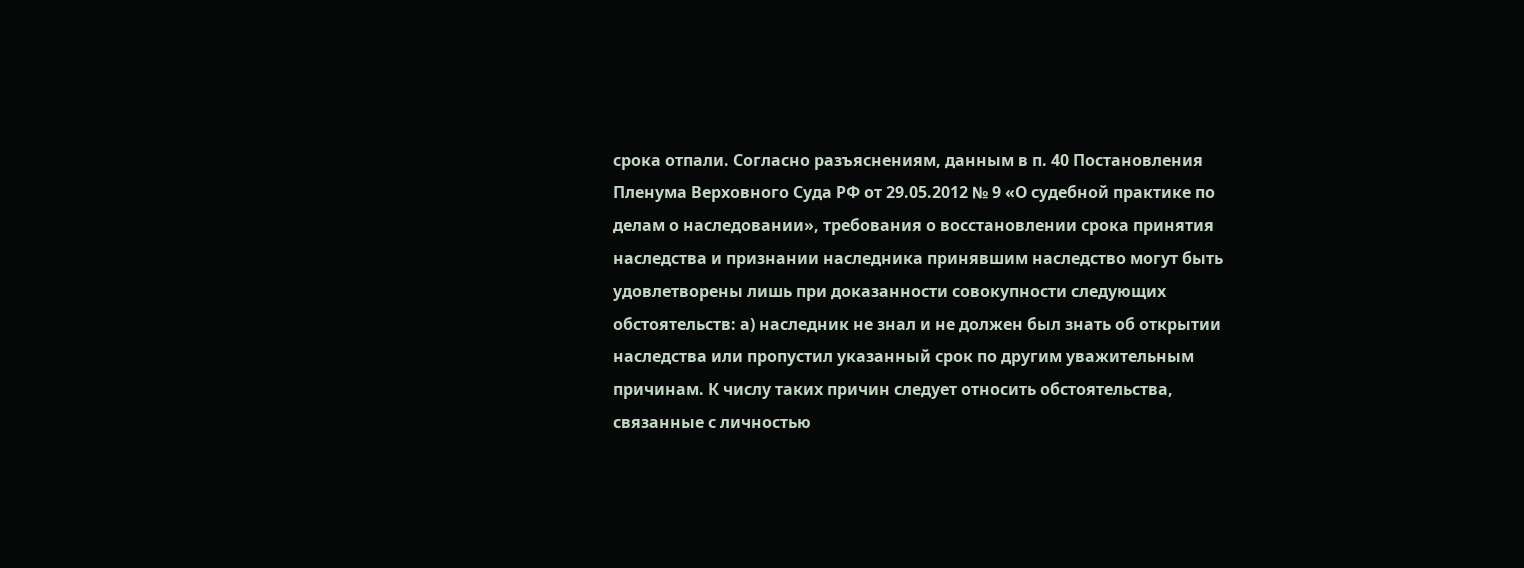срока отпали. Согласно разъяснениям, данным в п. 40 Постановления Пленума Верховного Суда РФ от 29.05.2012 № 9 «О судебной практике по делам о наследовании», требования о восстановлении срока принятия наследства и признании наследника принявшим наследство могут быть удовлетворены лишь при доказанности совокупности следующих обстоятельств: а) наследник не знал и не должен был знать об открытии наследства или пропустил указанный срок по другим уважительным причинам. К числу таких причин следует относить обстоятельства, связанные с личностью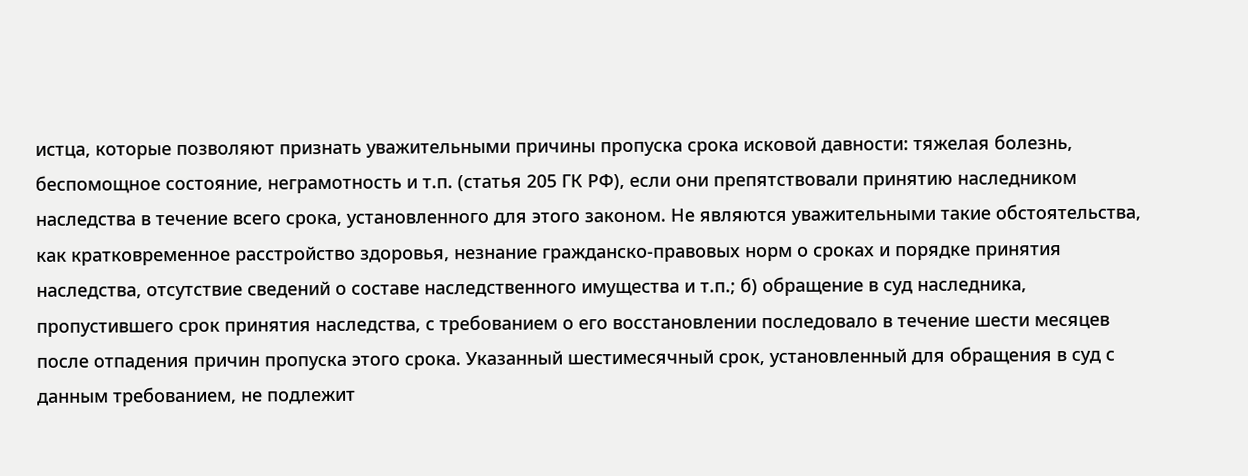истца, которые позволяют признать уважительными причины пропуска срока исковой давности: тяжелая болезнь, беспомощное состояние, неграмотность и т.п. (статья 205 ГК РФ), если они препятствовали принятию наследником наследства в течение всего срока, установленного для этого законом. Не являются уважительными такие обстоятельства, как кратковременное расстройство здоровья, незнание гражданско-правовых норм о сроках и порядке принятия наследства, отсутствие сведений о составе наследственного имущества и т.п.; б) обращение в суд наследника, пропустившего срок принятия наследства, с требованием о его восстановлении последовало в течение шести месяцев после отпадения причин пропуска этого срока. Указанный шестимесячный срок, установленный для обращения в суд с данным требованием, не подлежит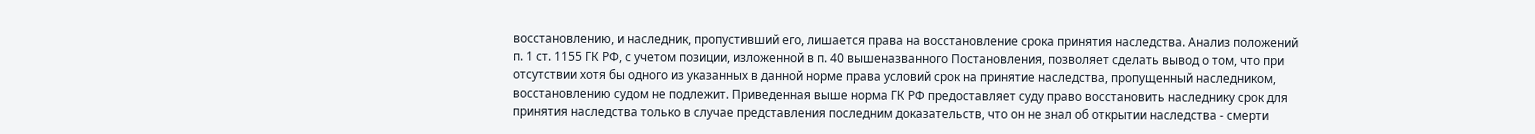восстановлению, и наследник, пропустивший его, лишается права на восстановление срока принятия наследства. Анализ положений п. 1 ст. 1155 ГК РФ, с учетом позиции, изложенной в п. 40 вышеназванного Постановления, позволяет сделать вывод о том, что при отсутствии хотя бы одного из указанных в данной норме права условий срок на принятие наследства, пропущенный наследником, восстановлению судом не подлежит. Приведенная выше норма ГК РФ предоставляет суду право восстановить наследнику срок для принятия наследства только в случае представления последним доказательств, что он не знал об открытии наследства - смерти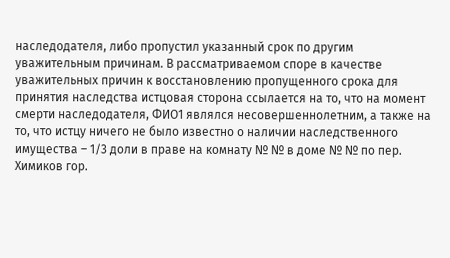наследодателя, либо пропустил указанный срок по другим уважительным причинам. В рассматриваемом споре в качестве уважительных причин к восстановлению пропущенного срока для принятия наследства истцовая сторона ссылается на то, что на момент смерти наследодателя, ФИО1 являлся несовершеннолетним, а также на то, что истцу ничего не было известно о наличии наследственного имущества – 1/3 доли в праве на комнату № № в доме № № по пер. Химиков гор.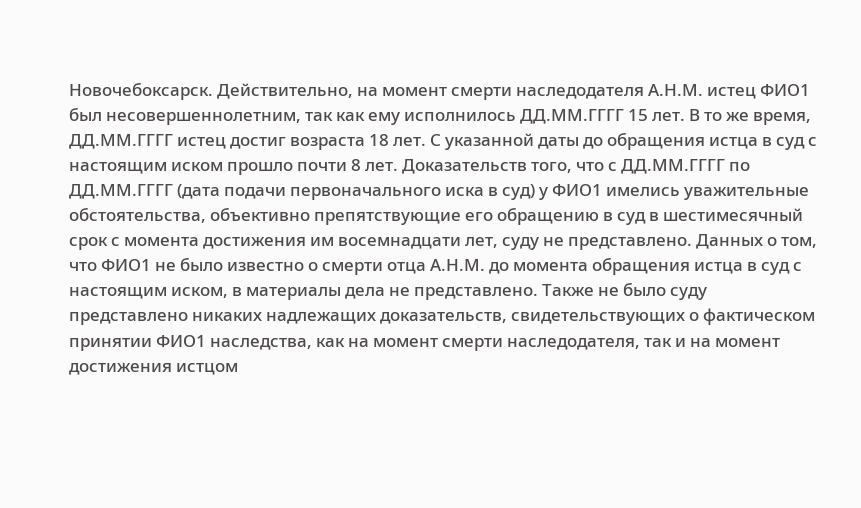Новочебоксарск. Действительно, на момент смерти наследодателя А.Н.М. истец ФИО1 был несовершеннолетним, так как ему исполнилось ДД.ММ.ГГГГ 15 лет. В то же время, ДД.ММ.ГГГГ истец достиг возраста 18 лет. С указанной даты до обращения истца в суд с настоящим иском прошло почти 8 лет. Доказательств того, что с ДД.ММ.ГГГГ по ДД.ММ.ГГГГ (дата подачи первоначального иска в суд) у ФИО1 имелись уважительные обстоятельства, объективно препятствующие его обращению в суд в шестимесячный срок с момента достижения им восемнадцати лет, суду не представлено. Данных о том, что ФИО1 не было известно о смерти отца А.Н.М. до момента обращения истца в суд с настоящим иском, в материалы дела не представлено. Также не было суду представлено никаких надлежащих доказательств, свидетельствующих о фактическом принятии ФИО1 наследства, как на момент смерти наследодателя, так и на момент достижения истцом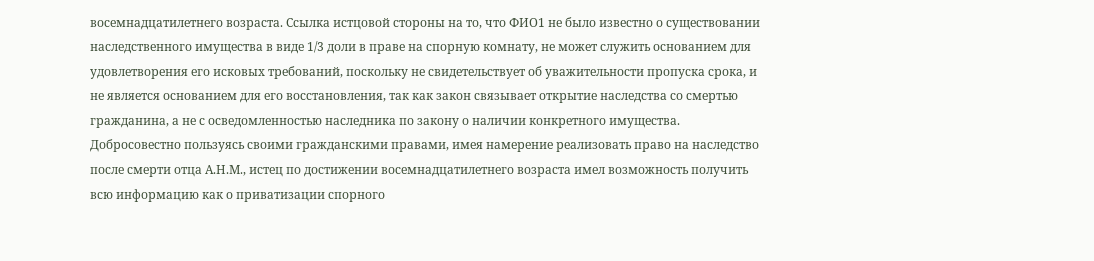восемнадцатилетнего возраста. Ссылка истцовой стороны на то, что ФИО1 не было известно о существовании наследственного имущества в виде 1/3 доли в праве на спорную комнату, не может служить основанием для удовлетворения его исковых требований, поскольку не свидетельствует об уважительности пропуска срока, и не является основанием для его восстановления, так как закон связывает открытие наследства со смертью гражданина, а не с осведомленностью наследника по закону о наличии конкретного имущества. Добросовестно пользуясь своими гражданскими правами, имея намерение реализовать право на наследство после смерти отца А.Н.М., истец по достижении восемнадцатилетнего возраста имел возможность получить всю информацию как о приватизации спорного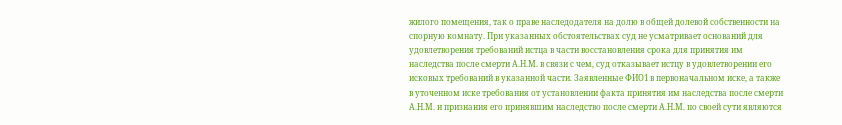жилого помещения, так о праве наследодателя на долю в общей долевой собственности на спорную комнату. При указанных обстоятельствах суд не усматривает оснований для удовлетворения требований истца в части восстановления срока для принятия им наследства после смерти А.Н.М. в связи с чем, суд отказывает истцу в удовлетворении его исковых требований в указанной части. Заявленные ФИО1 в первоначальном иске, а также в уточенном иске требования от установлении факта принятия им наследства после смерти А.Н.М. и признания его принявшим наследство после смерти А.Н.М. по своей сути являются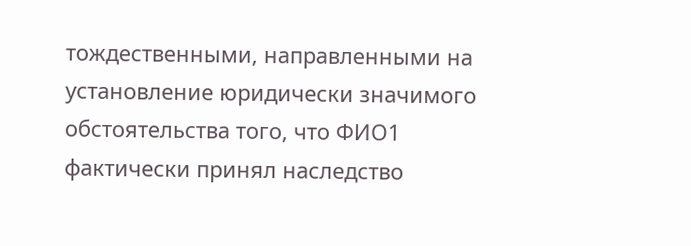тождественными, направленными на установление юридически значимого обстоятельства того, что ФИО1 фактически принял наследство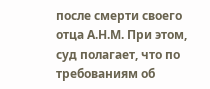после смерти своего отца А.Н.М. При этом, суд полагает, что по требованиям об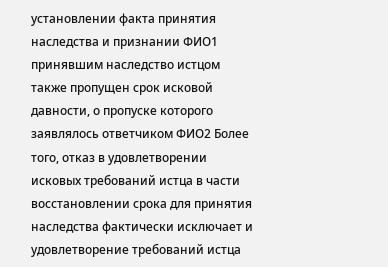установлении факта принятия наследства и признании ФИО1 принявшим наследство истцом также пропущен срок исковой давности, о пропуске которого заявлялось ответчиком ФИО2 Более того, отказ в удовлетворении исковых требований истца в части восстановлении срока для принятия наследства фактически исключает и удовлетворение требований истца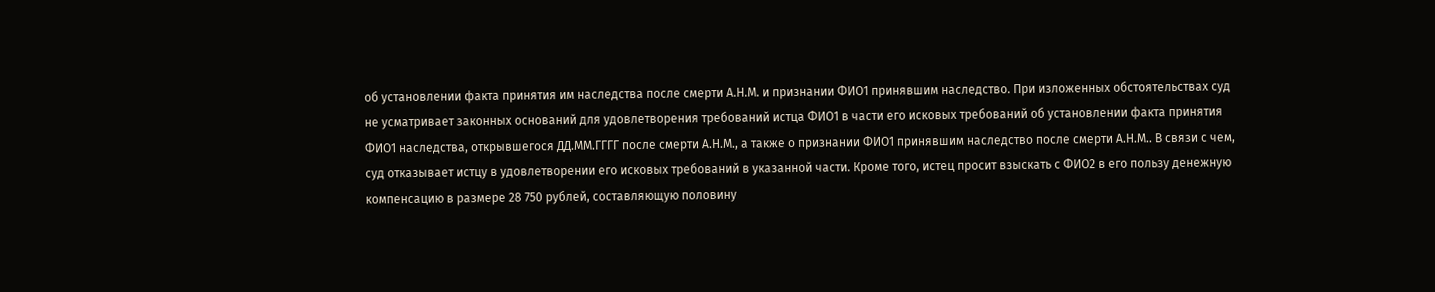об установлении факта принятия им наследства после смерти А.Н.М. и признании ФИО1 принявшим наследство. При изложенных обстоятельствах суд не усматривает законных оснований для удовлетворения требований истца ФИО1 в части его исковых требований об установлении факта принятия ФИО1 наследства, открывшегося ДД.ММ.ГГГГ после смерти А.Н.М., а также о признании ФИО1 принявшим наследство после смерти А.Н.М.. В связи с чем, суд отказывает истцу в удовлетворении его исковых требований в указанной части. Кроме того, истец просит взыскать с ФИО2 в его пользу денежную компенсацию в размере 28 750 рублей, составляющую половину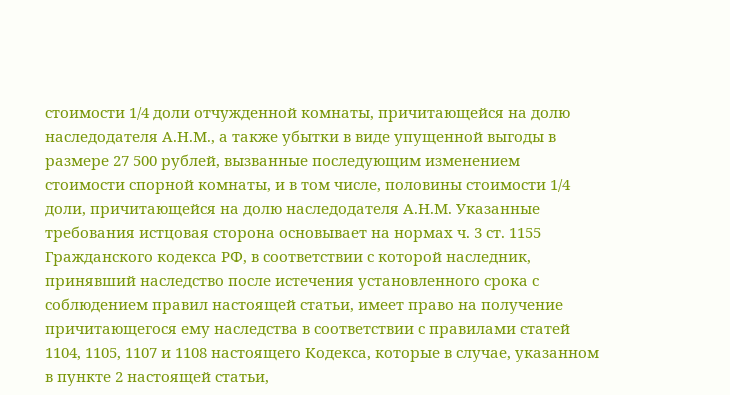стоимости 1/4 доли отчужденной комнаты, причитающейся на долю наследодателя А.Н.М., а также убытки в виде упущенной выгоды в размере 27 500 рублей, вызванные последующим изменением стоимости спорной комнаты, и в том числе, половины стоимости 1/4 доли, причитающейся на долю наследодателя А.Н.М. Указанные требования истцовая сторона основывает на нормах ч. 3 ст. 1155 Гражданского кодекса РФ, в соответствии с которой наследник, принявший наследство после истечения установленного срока с соблюдением правил настоящей статьи, имеет право на получение причитающегося ему наследства в соответствии с правилами статей 1104, 1105, 1107 и 1108 настоящего Кодекса, которые в случае, указанном в пункте 2 настоящей статьи,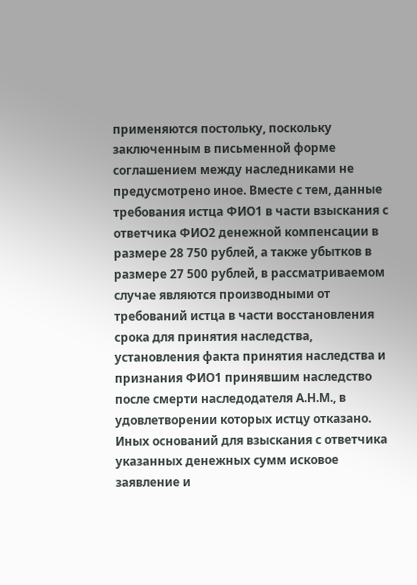применяются постольку, поскольку заключенным в письменной форме соглашением между наследниками не предусмотрено иное. Вместе с тем, данные требования истца ФИО1 в части взыскания с ответчика ФИО2 денежной компенсации в размере 28 750 рублей, а также убытков в размере 27 500 рублей, в рассматриваемом случае являются производными от требований истца в части восстановления срока для принятия наследства, установления факта принятия наследства и признания ФИО1 принявшим наследство после смерти наследодателя А.Н.М., в удовлетворении которых истцу отказано. Иных оснований для взыскания с ответчика указанных денежных сумм исковое заявление и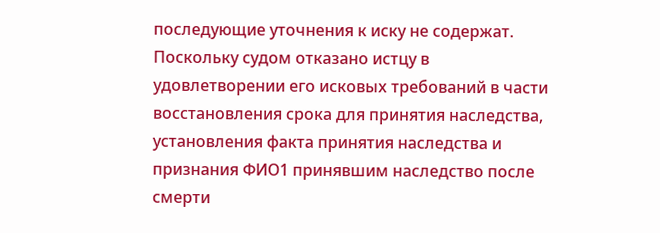последующие уточнения к иску не содержат. Поскольку судом отказано истцу в удовлетворении его исковых требований в части восстановления срока для принятия наследства, установления факта принятия наследства и признания ФИО1 принявшим наследство после смерти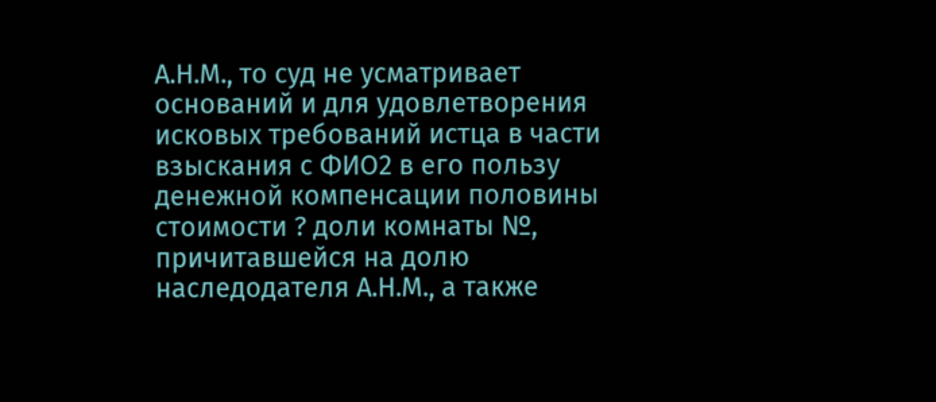А.Н.М., то суд не усматривает оснований и для удовлетворения исковых требований истца в части взыскания с ФИО2 в его пользу денежной компенсации половины стоимости ? доли комнаты №, причитавшейся на долю наследодателя А.Н.М., а также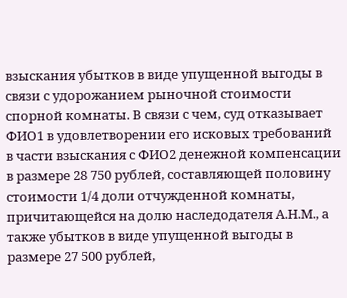взыскания убытков в виде упущенной выгоды в связи с удорожанием рыночной стоимости спорной комнаты. В связи с чем, суд отказывает ФИО1 в удовлетворении его исковых требований в части взыскания с ФИО2 денежной компенсации в размере 28 750 рублей, составляющей половину стоимости 1/4 доли отчужденной комнаты, причитающейся на долю наследодателя А.Н.М., а также убытков в виде упущенной выгоды в размере 27 500 рублей,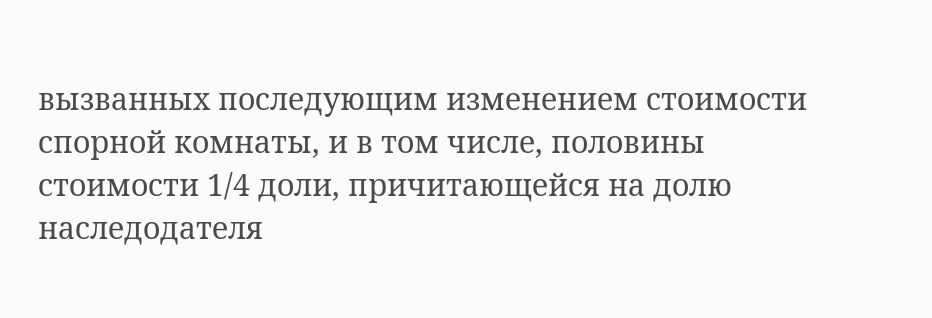вызванных последующим изменением стоимости спорной комнаты, и в том числе, половины стоимости 1/4 доли, причитающейся на долю наследодателя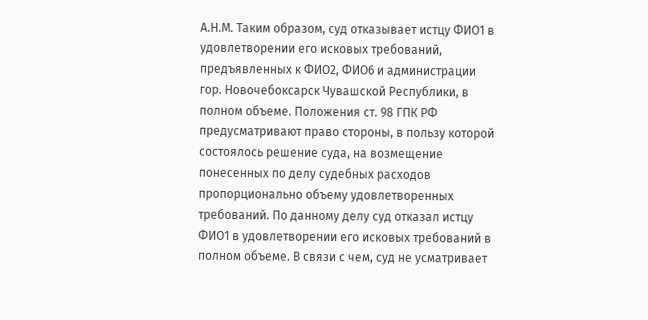А.Н.М. Таким образом, суд отказывает истцу ФИО1 в удовлетворении его исковых требований, предъявленных к ФИО2, ФИО6 и администрации гор. Новочебоксарск Чувашской Республики, в полном объеме. Положения ст. 98 ГПК РФ предусматривают право стороны, в пользу которой состоялось решение суда, на возмещение понесенных по делу судебных расходов пропорционально объему удовлетворенных требований. По данному делу суд отказал истцу ФИО1 в удовлетворении его исковых требований в полном объеме. В связи с чем, суд не усматривает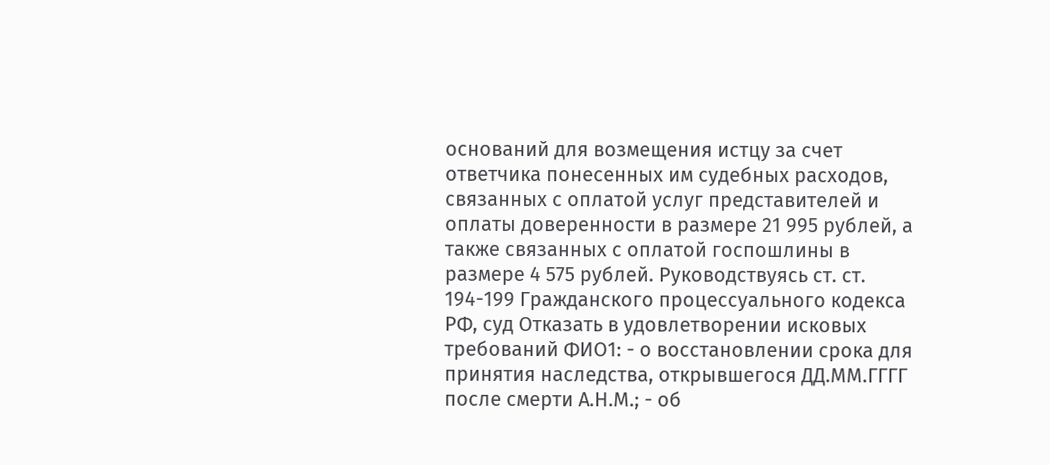оснований для возмещения истцу за счет ответчика понесенных им судебных расходов, связанных с оплатой услуг представителей и оплаты доверенности в размере 21 995 рублей, а также связанных с оплатой госпошлины в размере 4 575 рублей. Руководствуясь ст. ст. 194-199 Гражданского процессуального кодекса РФ, суд Отказать в удовлетворении исковых требований ФИО1: - о восстановлении срока для принятия наследства, открывшегося ДД.ММ.ГГГГ после смерти А.Н.М.; - об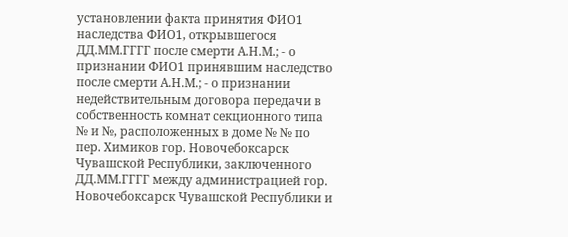установлении факта принятия ФИО1 наследства ФИО1, открывшегося ДД.ММ.ГГГГ после смерти А.Н.М.; - о признании ФИО1 принявшим наследство после смерти А.Н.М.; - о признании недействительным договора передачи в собственность комнат секционного типа № и №, расположенных в доме № № по пер. Химиков гор. Новочебоксарск Чувашской Республики, заключенного ДД.ММ.ГГГГ между администрацией гор. Новочебоксарск Чувашской Республики и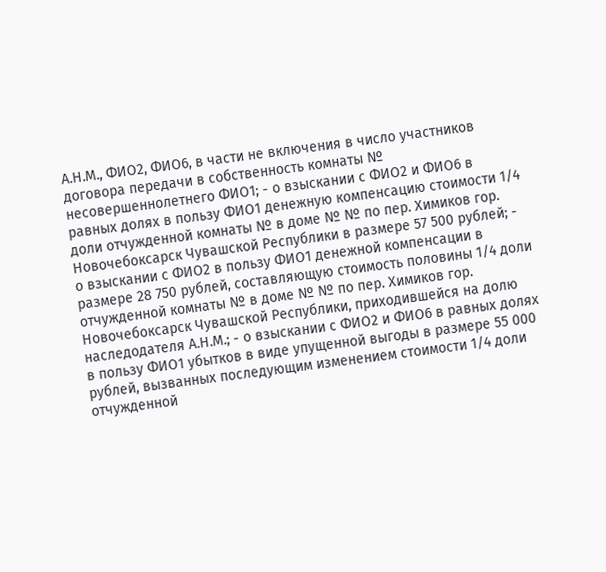А.Н.М., ФИО2, ФИО6, в части не включения в число участников договора передачи в собственность комнаты № несовершеннолетнего ФИО1; - о взыскании с ФИО2 и ФИО6 в равных долях в пользу ФИО1 денежную компенсацию стоимости 1/4 доли отчужденной комнаты № в доме № № по пер. Химиков гор. Новочебоксарск Чувашской Республики в размере 57 500 рублей; - о взыскании с ФИО2 в пользу ФИО1 денежной компенсации в размере 28 750 рублей, составляющую стоимость половины 1/4 доли отчужденной комнаты № в доме № № по пер. Химиков гор. Новочебоксарск Чувашской Республики, приходившейся на долю наследодателя А.Н.М.; - о взыскании с ФИО2 и ФИО6 в равных долях в пользу ФИО1 убытков в виде упущенной выгоды в размере 55 000 рублей, вызванных последующим изменением стоимости 1/4 доли отчужденной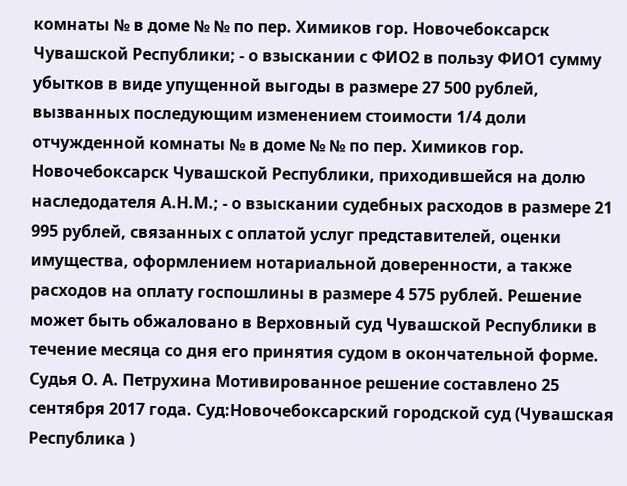комнаты № в доме № № по пер. Химиков гор. Новочебоксарск Чувашской Республики; - о взыскании с ФИО2 в пользу ФИО1 сумму убытков в виде упущенной выгоды в размере 27 500 рублей, вызванных последующим изменением стоимости 1/4 доли отчужденной комнаты № в доме № № по пер. Химиков гор. Новочебоксарск Чувашской Республики, приходившейся на долю наследодателя А.Н.М.; - о взыскании судебных расходов в размере 21 995 рублей, связанных с оплатой услуг представителей, оценки имущества, оформлением нотариальной доверенности, а также расходов на оплату госпошлины в размере 4 575 рублей. Решение может быть обжаловано в Верховный суд Чувашской Республики в течение месяца со дня его принятия судом в окончательной форме. Судья О. А. Петрухина Мотивированное решение составлено 25 сентября 2017 года. Суд:Новочебоксарский городской суд (Чувашская Республика )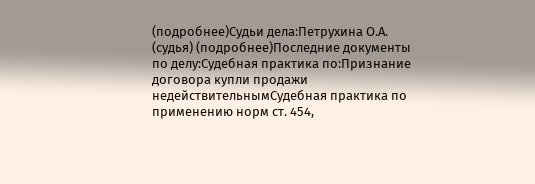(подробнее)Судьи дела:Петрухина О.А. (судья) (подробнее)Последние документы по делу:Судебная практика по:Признание договора купли продажи недействительнымСудебная практика по применению норм ст. 454,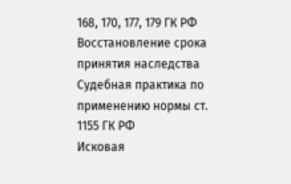168, 170, 177, 179 ГК РФ
Восстановление срока принятия наследства Судебная практика по применению нормы ст. 1155 ГК РФ
Исковая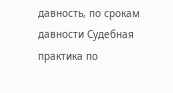давность, по срокам давности Судебная практика по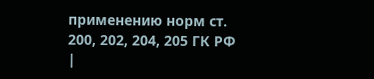применению норм ст. 200, 202, 204, 205 ГК РФ |